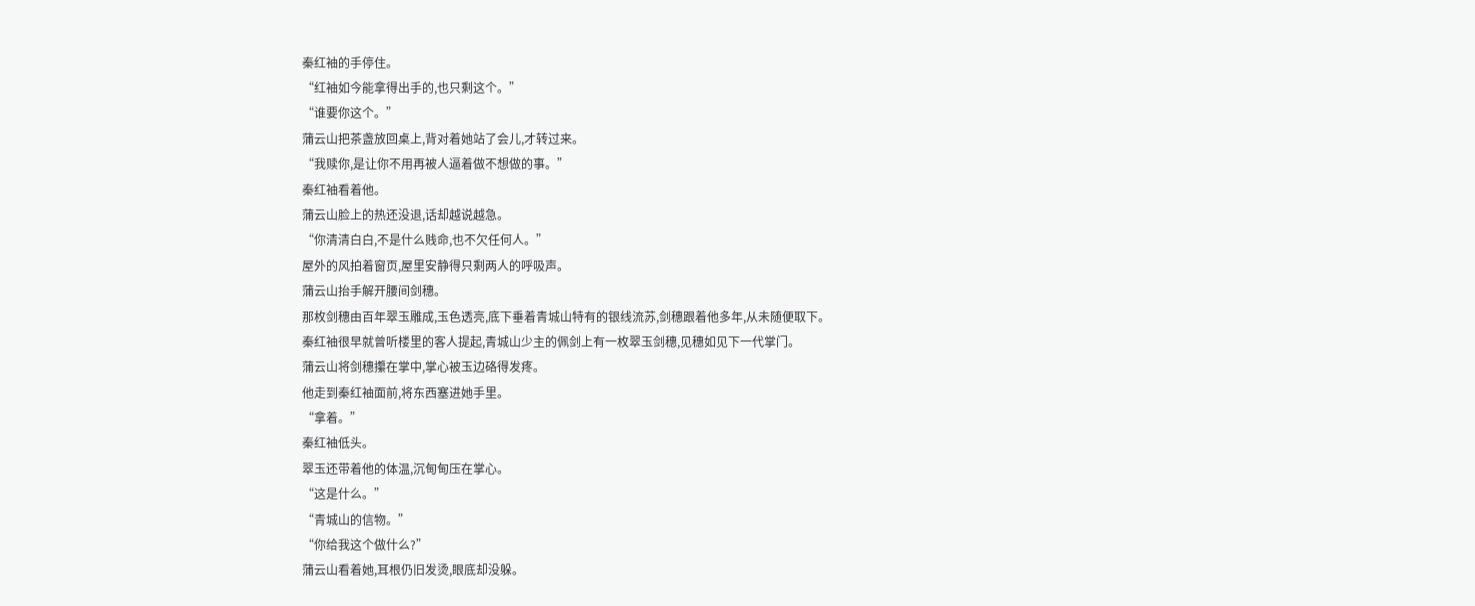秦红袖的手停住。
“红袖如今能拿得出手的,也只剩这个。”
“谁要你这个。”
蒲云山把茶盏放回桌上,背对着她站了会儿,才转过来。
“我赎你,是让你不用再被人逼着做不想做的事。”
秦红袖看着他。
蒲云山脸上的热还没退,话却越说越急。
“你清清白白,不是什么贱命,也不欠任何人。”
屋外的风拍着窗页,屋里安静得只剩两人的呼吸声。
蒲云山抬手解开腰间剑穗。
那枚剑穗由百年翠玉雕成,玉色透亮,底下垂着青城山特有的银线流苏,剑穗跟着他多年,从未随便取下。
秦红袖很早就曾听楼里的客人提起,青城山少主的佩剑上有一枚翠玉剑穗,见穗如见下一代掌门。
蒲云山将剑穗攥在掌中,掌心被玉边硌得发疼。
他走到秦红袖面前,将东西塞进她手里。
“拿着。”
秦红袖低头。
翠玉还带着他的体温,沉甸甸压在掌心。
“这是什么。”
“青城山的信物。”
“你给我这个做什么?”
蒲云山看着她,耳根仍旧发烫,眼底却没躲。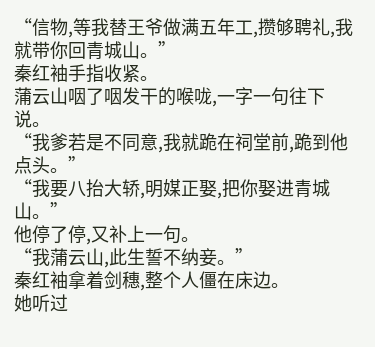“信物,等我替王爷做满五年工,攒够聘礼,我就带你回青城山。”
秦红袖手指收紧。
蒲云山咽了咽发干的喉咙,一字一句往下说。
“我爹若是不同意,我就跪在祠堂前,跪到他点头。”
“我要八抬大轿,明媒正娶,把你娶进青城山。”
他停了停,又补上一句。
“我蒲云山,此生誓不纳妾。”
秦红袖拿着剑穗,整个人僵在床边。
她听过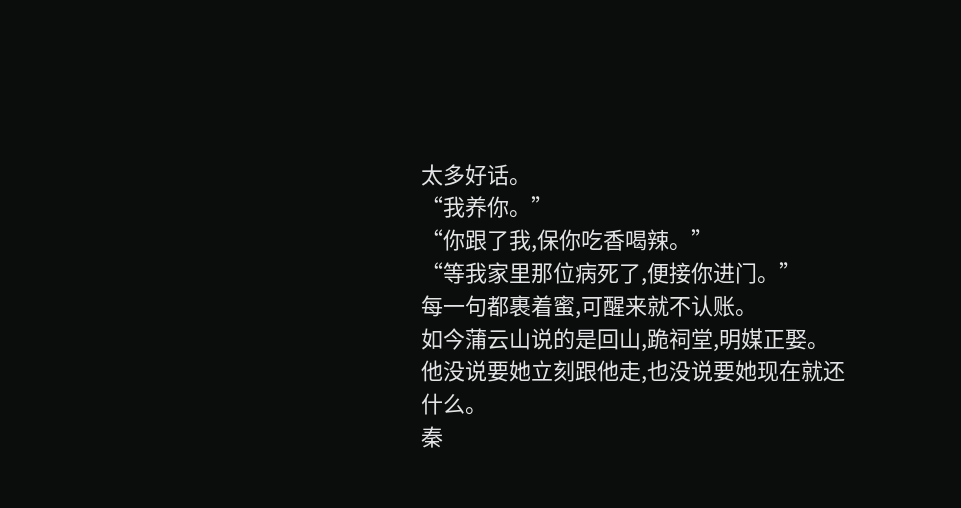太多好话。
“我养你。”
“你跟了我,保你吃香喝辣。”
“等我家里那位病死了,便接你进门。”
每一句都裹着蜜,可醒来就不认账。
如今蒲云山说的是回山,跪祠堂,明媒正娶。
他没说要她立刻跟他走,也没说要她现在就还什么。
秦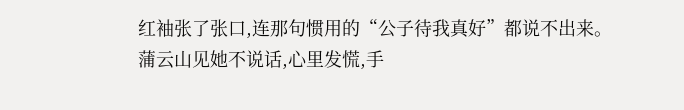红袖张了张口,连那句惯用的“公子待我真好”都说不出来。
蒲云山见她不说话,心里发慌,手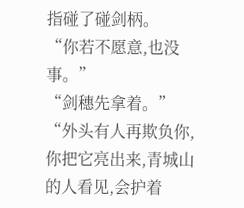指碰了碰剑柄。
“你若不愿意,也没事。”
“剑穗先拿着。”
“外头有人再欺负你,你把它亮出来,青城山的人看见,会护着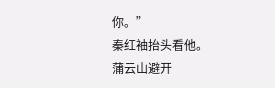你。”
秦红袖抬头看他。
蒲云山避开